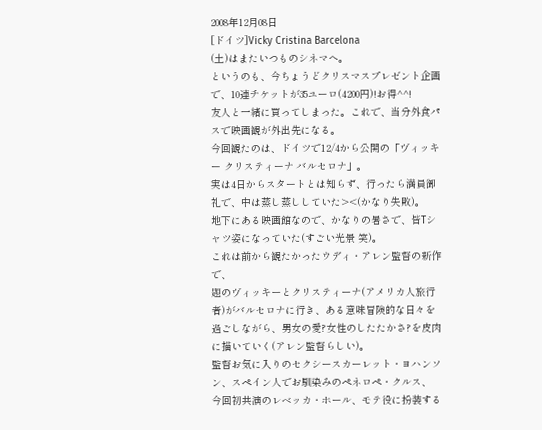2008年12月08日
[ドイツ]Vicky Cristina Barcelona
(土)はまたいつものシネマへ。
というのも、今ちょうどクリスマスプレゼント企画で、10連チケットが35ユーロ(4200円)!お得^^!
友人と一緒に買ってしまった。これで、当分外食パスで映画観が外出先になる。
今回観たのは、ドイツで12/4から公開の「ヴィッキー クリスティーナ バルセロナ」。
実は4日からスタートとは知らず、行ったら満員御礼で、中は蒸し蒸ししていた><(かなり失敗)。
地下にある映画館なので、かなりの暑さで、皆Tシャツ姿になっていた(すごい光景 笑)。
これは前から観たかったウディ・アレン監督の新作で、
題のヴィッキーとクリスティーナ(アメリカ人旅行者)がバルセロナに行き、ある意味冒険的な日々を
過ごしながら、男女の愛?女性のしたたかさ?を皮肉に描いていく(アレン監督らしい)。
監督お気に入りのセクシースカーレット・ヨハンソン、スペイン人でお馴染みのペネロペ・クルス、
今回初共演のレベッカ・ホール、モテ役に扮装する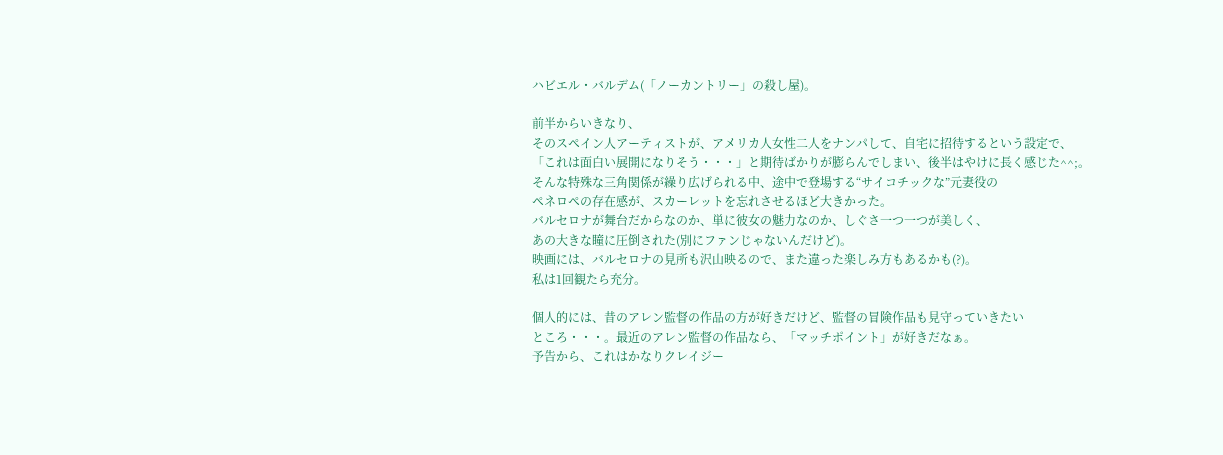ハビエル・バルデム(「ノーカントリー」の殺し屋)。

前半からいきなり、
そのスペイン人アーティストが、アメリカ人女性二人をナンパして、自宅に招待するという設定で、
「これは面白い展開になりそう・・・」と期待ばかりが膨らんでしまい、後半はやけに長く感じた^^;。
そんな特殊な三角関係が繰り広げられる中、途中で登場する“サイコチックな”元妻役の
ペネロペの存在感が、スカーレットを忘れさせるほど大きかった。
バルセロナが舞台だからなのか、単に彼女の魅力なのか、しぐさ一つ一つが美しく、
あの大きな瞳に圧倒された(別にファンじゃないんだけど)。
映画には、バルセロナの見所も沢山映るので、また違った楽しみ方もあるかも(?)。
私は1回観たら充分。

個人的には、昔のアレン監督の作品の方が好きだけど、監督の冒険作品も見守っていきたい
ところ・・・。最近のアレン監督の作品なら、「マッチポイント」が好きだなぁ。
予告から、これはかなりクレイジー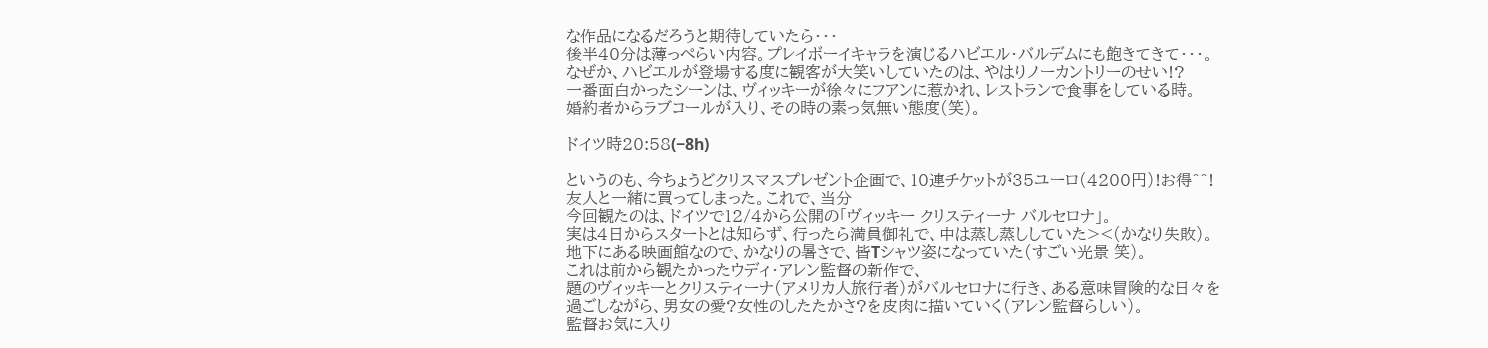な作品になるだろうと期待していたら・・・
後半40分は薄っぺらい内容。プレイボーイキャラを演じるハビエル・バルデムにも飽きてきて・・・。
なぜか、ハビエルが登場する度に観客が大笑いしていたのは、やはりノーカントリーのせい!?
一番面白かったシーンは、ヴィッキーが徐々にフアンに惹かれ、レストランで食事をしている時。
婚約者からラブコールが入り、その時の素っ気無い態度(笑)。

ドイツ時20:58(−8h)

というのも、今ちょうどクリスマスプレゼント企画で、10連チケットが35ユーロ(4200円)!お得^^!
友人と一緒に買ってしまった。これで、当分
今回観たのは、ドイツで12/4から公開の「ヴィッキー クリスティーナ バルセロナ」。
実は4日からスタートとは知らず、行ったら満員御礼で、中は蒸し蒸ししていた><(かなり失敗)。
地下にある映画館なので、かなりの暑さで、皆Tシャツ姿になっていた(すごい光景 笑)。
これは前から観たかったウディ・アレン監督の新作で、
題のヴィッキーとクリスティーナ(アメリカ人旅行者)がバルセロナに行き、ある意味冒険的な日々を
過ごしながら、男女の愛?女性のしたたかさ?を皮肉に描いていく(アレン監督らしい)。
監督お気に入り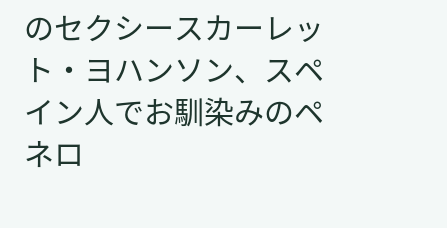のセクシースカーレット・ヨハンソン、スペイン人でお馴染みのペネロ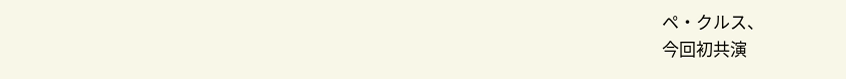ペ・クルス、
今回初共演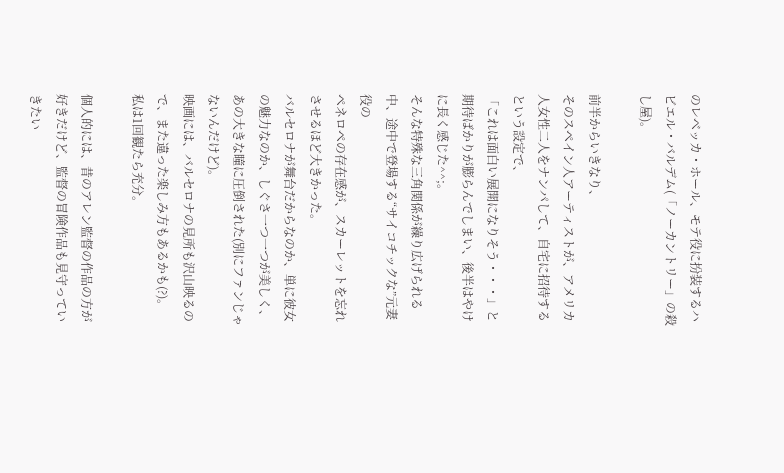のレベッカ・ホール、モテ役に扮装するハビエル・バルデム(「ノーカントリー」の殺し屋)。

前半からいきなり、
そのスペイン人アーティストが、アメリカ人女性二人をナンパして、自宅に招待するという設定で、
「これは面白い展開になりそう・・・」と期待ばかりが膨らんでしまい、後半はやけに長く感じた^^;。
そんな特殊な三角関係が繰り広げられる中、途中で登場する“サイコチックな”元妻役の
ペネロペの存在感が、スカーレットを忘れさせるほど大きかった。
バルセロナが舞台だからなのか、単に彼女の魅力なのか、しぐさ一つ一つが美しく、
あの大きな瞳に圧倒された(別にファンじゃないんだけど)。
映画には、バルセロナの見所も沢山映るので、また違った楽しみ方もあるかも(?)。
私は1回観たら充分。

個人的には、昔のアレン監督の作品の方が好きだけど、監督の冒険作品も見守っていきたい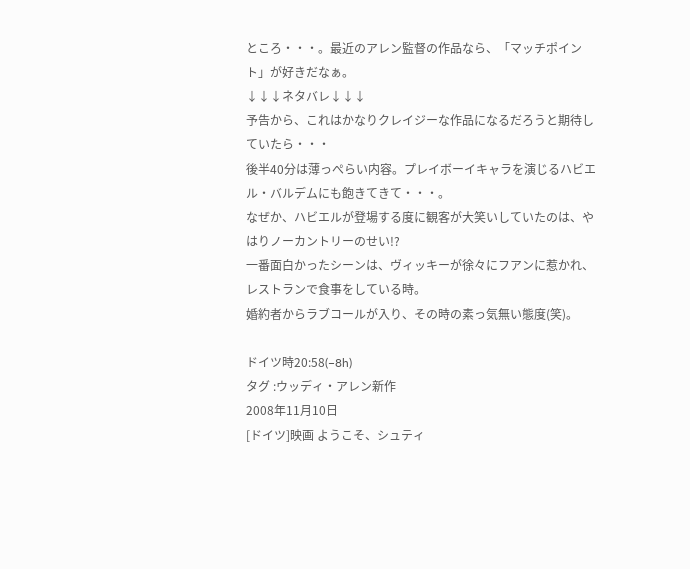ところ・・・。最近のアレン監督の作品なら、「マッチポイント」が好きだなぁ。
↓↓↓ネタバレ↓↓↓
予告から、これはかなりクレイジーな作品になるだろうと期待していたら・・・
後半40分は薄っぺらい内容。プレイボーイキャラを演じるハビエル・バルデムにも飽きてきて・・・。
なぜか、ハビエルが登場する度に観客が大笑いしていたのは、やはりノーカントリーのせい!?
一番面白かったシーンは、ヴィッキーが徐々にフアンに惹かれ、レストランで食事をしている時。
婚約者からラブコールが入り、その時の素っ気無い態度(笑)。

ドイツ時20:58(−8h)
タグ :ウッディ・アレン新作
2008年11月10日
[ドイツ]映画 ようこそ、シュティ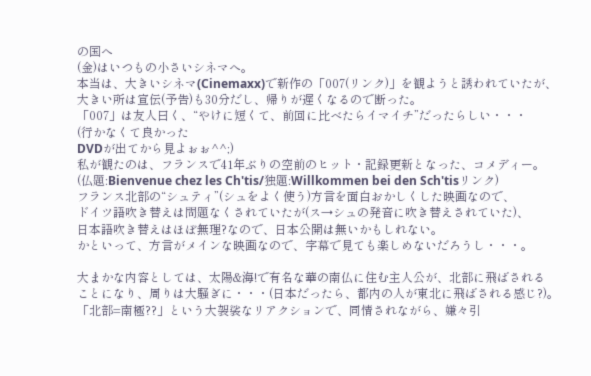の国へ
(金)はいつもの小さいシネマへ。
本当は、大きいシネマ(Cinemaxx)で新作の「007(リンク)」を観ようと誘われていたが、
大きい所は宣伝(予告)も30分だし、帰りが遅くなるので断った。
「007」は友人曰く、“やけに短くて、前回に比べたらイマイチ”だったらしい・・・
(行かなくて良かった
DVDが出てから見よぉぉ^^;)
私が観たのは、フランスで41年ぶりの空前のヒット・記録更新となった、コメディー。
(仏題:Bienvenue chez les Ch'tis/独題:Willkommen bei den Sch'tisリンク)
フランス北部の“シュティ”(シュをよく使う)方言を面白おかしくした映画なので、
ドイツ語吹き替えは問題なくされていたが(ス→シュの発音に吹き替えされていた)、
日本語吹き替えはほぼ無理?なので、日本公開は無いかもしれない。
かといって、方言がメインな映画なので、字幕で見ても楽しめないだろうし・・・。

大まかな内容としては、太陽&海!で有名な華の南仏に住む主人公が、北部に飛ばされる
ことになり、周りは大騒ぎに・・・(日本だったら、都内の人が東北に飛ばされる感じ?)。
「北部=南極??」という大袈裟なリアクションで、同情されながら、嫌々引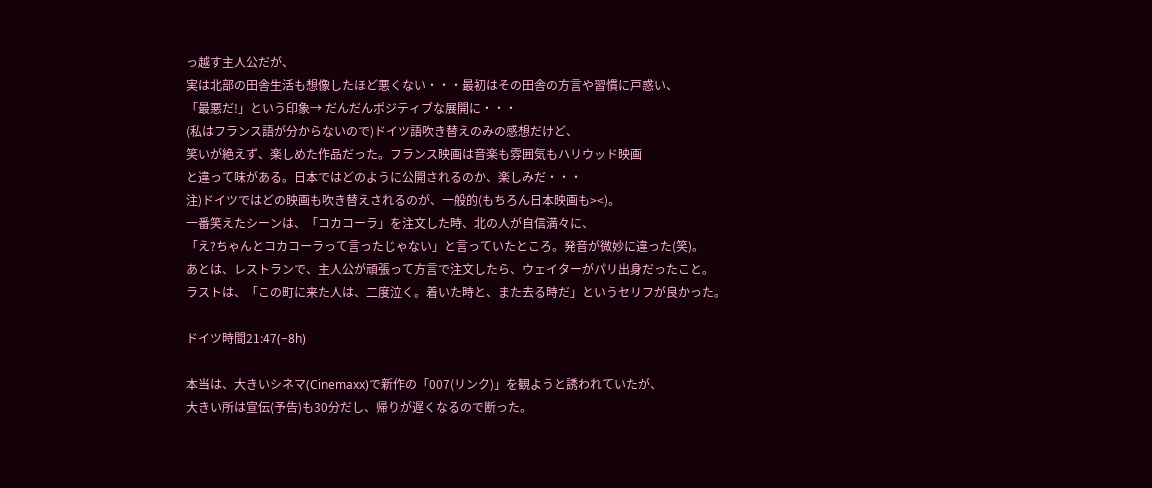っ越す主人公だが、
実は北部の田舎生活も想像したほど悪くない・・・最初はその田舎の方言や習慣に戸惑い、
「最悪だ!」という印象→ だんだんポジティブな展開に・・・
(私はフランス語が分からないので)ドイツ語吹き替えのみの感想だけど、
笑いが絶えず、楽しめた作品だった。フランス映画は音楽も雰囲気もハリウッド映画
と違って味がある。日本ではどのように公開されるのか、楽しみだ・・・
注)ドイツではどの映画も吹き替えされるのが、一般的(もちろん日本映画も><)。
一番笑えたシーンは、「コカコーラ」を注文した時、北の人が自信満々に、
「え?ちゃんとコカコーラって言ったじゃない」と言っていたところ。発音が微妙に違った(笑)。
あとは、レストランで、主人公が頑張って方言で注文したら、ウェイターがパリ出身だったこと。
ラストは、「この町に来た人は、二度泣く。着いた時と、また去る時だ」というセリフが良かった。

ドイツ時間21:47(−8h)

本当は、大きいシネマ(Cinemaxx)で新作の「007(リンク)」を観ようと誘われていたが、
大きい所は宣伝(予告)も30分だし、帰りが遅くなるので断った。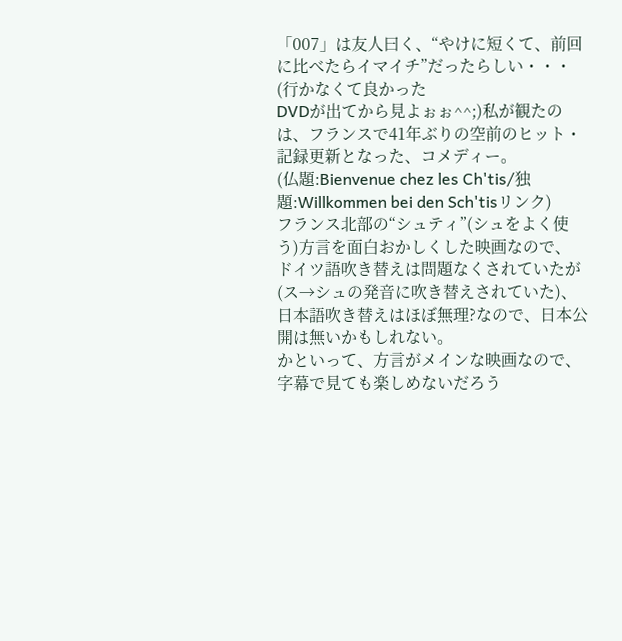「007」は友人曰く、“やけに短くて、前回に比べたらイマイチ”だったらしい・・・
(行かなくて良かった
DVDが出てから見よぉぉ^^;)私が観たのは、フランスで41年ぶりの空前のヒット・記録更新となった、コメディー。
(仏題:Bienvenue chez les Ch'tis/独題:Willkommen bei den Sch'tisリンク)
フランス北部の“シュティ”(シュをよく使う)方言を面白おかしくした映画なので、
ドイツ語吹き替えは問題なくされていたが(ス→シュの発音に吹き替えされていた)、
日本語吹き替えはほぼ無理?なので、日本公開は無いかもしれない。
かといって、方言がメインな映画なので、字幕で見ても楽しめないだろう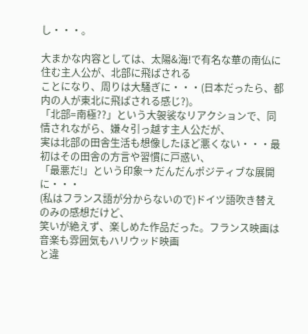し・・・。

大まかな内容としては、太陽&海!で有名な華の南仏に住む主人公が、北部に飛ばされる
ことになり、周りは大騒ぎに・・・(日本だったら、都内の人が東北に飛ばされる感じ?)。
「北部=南極??」という大袈裟なリアクションで、同情されながら、嫌々引っ越す主人公だが、
実は北部の田舎生活も想像したほど悪くない・・・最初はその田舎の方言や習慣に戸惑い、
「最悪だ!」という印象→ だんだんポジティブな展開に・・・
(私はフランス語が分からないので)ドイツ語吹き替えのみの感想だけど、
笑いが絶えず、楽しめた作品だった。フランス映画は音楽も雰囲気もハリウッド映画
と違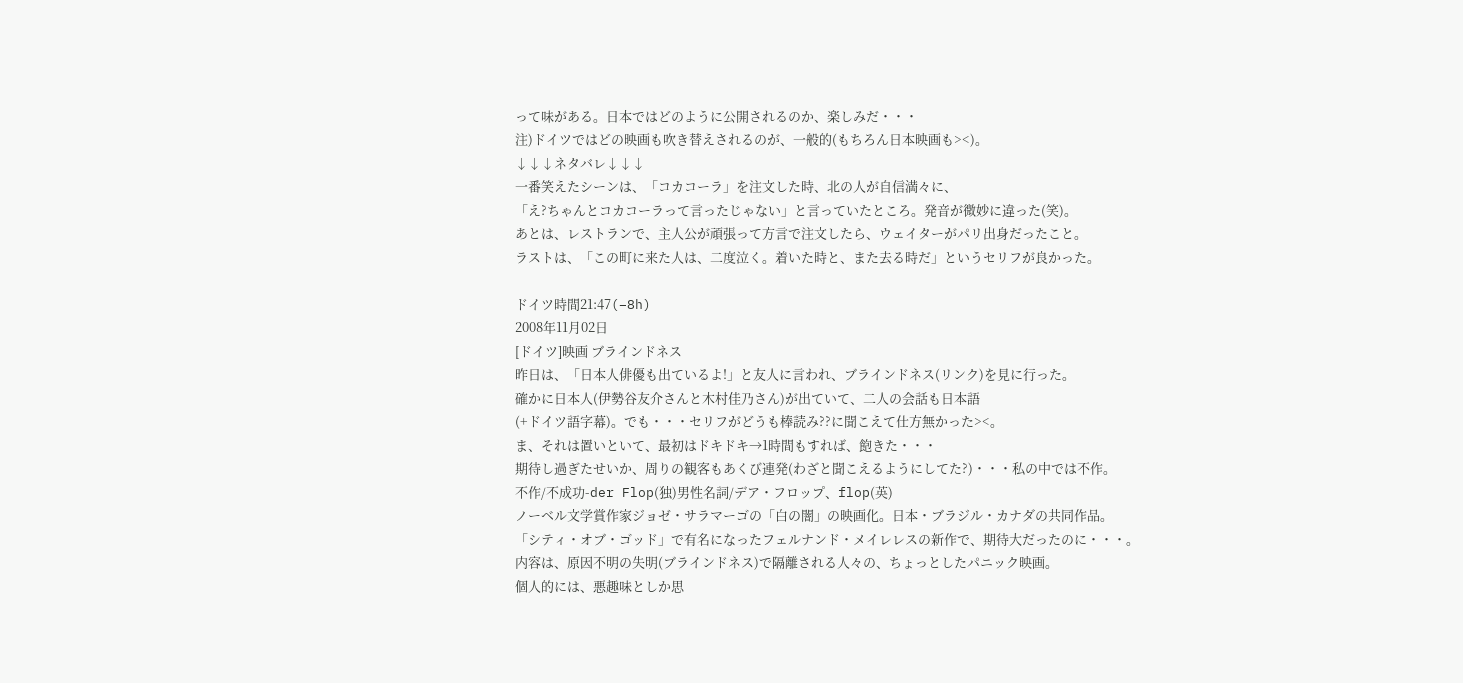って味がある。日本ではどのように公開されるのか、楽しみだ・・・
注)ドイツではどの映画も吹き替えされるのが、一般的(もちろん日本映画も><)。
↓↓↓ネタバレ↓↓↓
一番笑えたシーンは、「コカコーラ」を注文した時、北の人が自信満々に、
「え?ちゃんとコカコーラって言ったじゃない」と言っていたところ。発音が微妙に違った(笑)。
あとは、レストランで、主人公が頑張って方言で注文したら、ウェイターがパリ出身だったこと。
ラストは、「この町に来た人は、二度泣く。着いた時と、また去る時だ」というセリフが良かった。

ドイツ時間21:47(−8h)
2008年11月02日
[ドイツ]映画 ブラインドネス
昨日は、「日本人俳優も出ているよ!」と友人に言われ、ブラインドネス(リンク)を見に行った。
確かに日本人(伊勢谷友介さんと木村佳乃さん)が出ていて、二人の会話も日本語
(+ドイツ語字幕)。でも・・・セリフがどうも棒読み??に聞こえて仕方無かった><。
ま、それは置いといて、最初はドキドキ→1時間もすれば、飽きた・・・
期待し過ぎたせいか、周りの観客もあくび連発(わざと聞こえるようにしてた?)・・・私の中では不作。
不作/不成功-der Flop(独)男性名詞/デア・フロップ、flop(英)
ノーベル文学賞作家ジョゼ・サラマーゴの「白の闇」の映画化。日本・ブラジル・カナダの共同作品。
「シティ・オブ・ゴッド」で有名になったフェルナンド・メイレレスの新作で、期待大だったのに・・・。
内容は、原因不明の失明(ブラインドネス)で隔離される人々の、ちょっとしたパニック映画。
個人的には、悪趣味としか思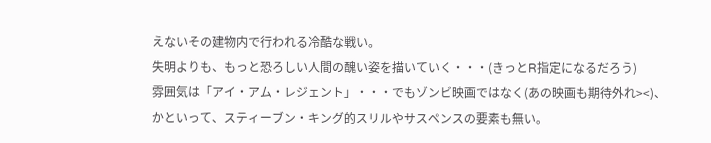えないその建物内で行われる冷酷な戦い。
失明よりも、もっと恐ろしい人間の醜い姿を描いていく・・・(きっとR指定になるだろう)
雰囲気は「アイ・アム・レジェント」・・・でもゾンビ映画ではなく(あの映画も期待外れ><)、
かといって、スティーブン・キング的スリルやサスペンスの要素も無い。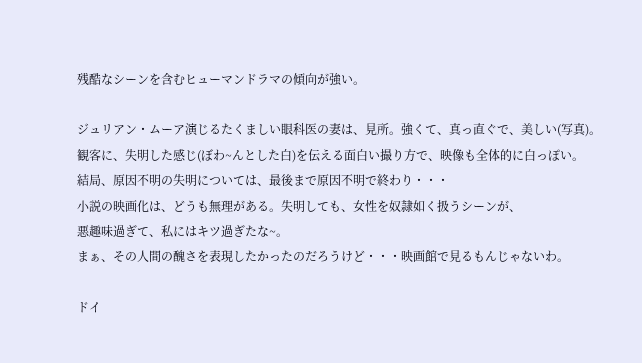残酷なシーンを含むヒューマンドラマの傾向が強い。

ジュリアン・ムーア演じるたくましい眼科医の妻は、見所。強くて、真っ直ぐで、美しい(写真)。
観客に、失明した感じ(ぼわ~んとした白)を伝える面白い撮り方で、映像も全体的に白っぽい。
結局、原因不明の失明については、最後まで原因不明で終わり・・・
小説の映画化は、どうも無理がある。失明しても、女性を奴隷如く扱うシーンが、
悪趣味過ぎて、私にはキツ過ぎたな~。
まぁ、その人間の醜さを表現したかったのだろうけど・・・映画館で見るもんじゃないわ。

ドイ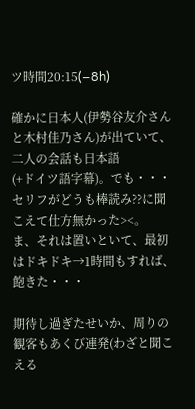ツ時間20:15(−8h)

確かに日本人(伊勢谷友介さんと木村佳乃さん)が出ていて、二人の会話も日本語
(+ドイツ語字幕)。でも・・・セリフがどうも棒読み??に聞こえて仕方無かった><。
ま、それは置いといて、最初はドキドキ→1時間もすれば、飽きた・・・

期待し過ぎたせいか、周りの観客もあくび連発(わざと聞こえる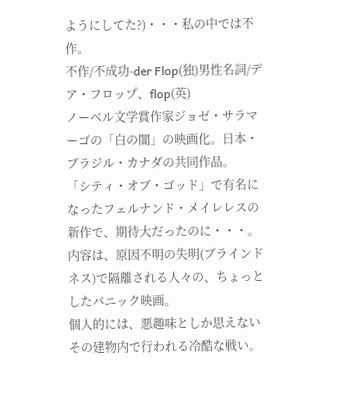ようにしてた?)・・・私の中では不作。
不作/不成功-der Flop(独)男性名詞/デア・フロップ、flop(英)
ノーベル文学賞作家ジョゼ・サラマーゴの「白の闇」の映画化。日本・ブラジル・カナダの共同作品。
「シティ・オブ・ゴッド」で有名になったフェルナンド・メイレレスの新作で、期待大だったのに・・・。
内容は、原因不明の失明(ブラインドネス)で隔離される人々の、ちょっとしたパニック映画。
個人的には、悪趣味としか思えないその建物内で行われる冷酷な戦い。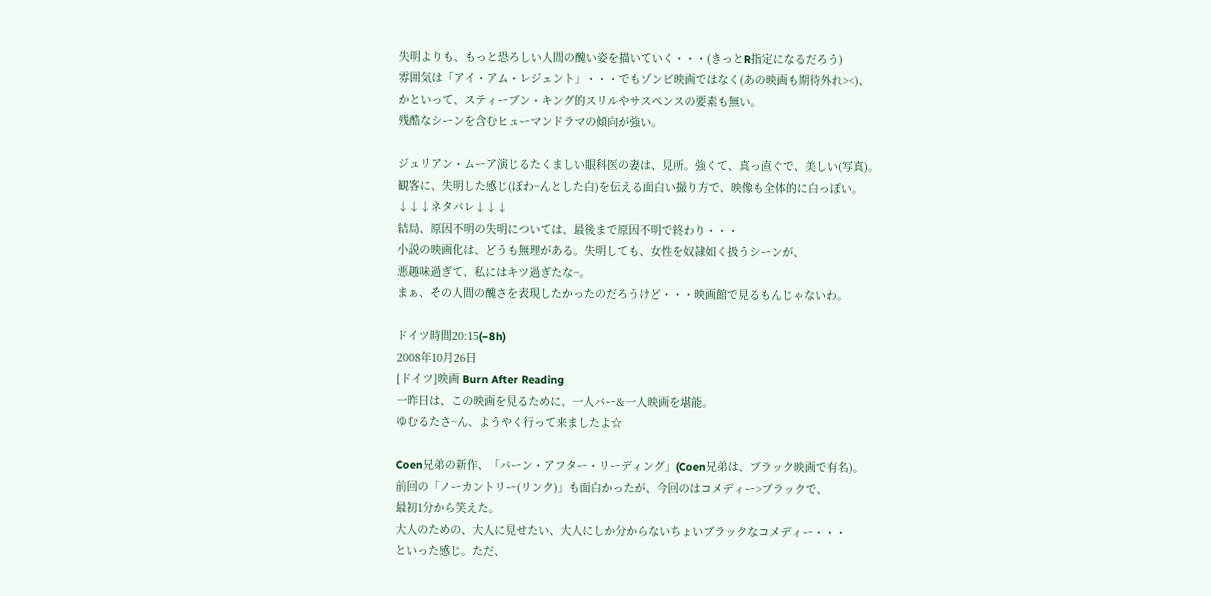失明よりも、もっと恐ろしい人間の醜い姿を描いていく・・・(きっとR指定になるだろう)
雰囲気は「アイ・アム・レジェント」・・・でもゾンビ映画ではなく(あの映画も期待外れ><)、
かといって、スティーブン・キング的スリルやサスペンスの要素も無い。
残酷なシーンを含むヒューマンドラマの傾向が強い。

ジュリアン・ムーア演じるたくましい眼科医の妻は、見所。強くて、真っ直ぐで、美しい(写真)。
観客に、失明した感じ(ぼわ~んとした白)を伝える面白い撮り方で、映像も全体的に白っぽい。
↓↓↓ネタバレ↓↓↓
結局、原因不明の失明については、最後まで原因不明で終わり・・・
小説の映画化は、どうも無理がある。失明しても、女性を奴隷如く扱うシーンが、
悪趣味過ぎて、私にはキツ過ぎたな~。
まぁ、その人間の醜さを表現したかったのだろうけど・・・映画館で見るもんじゃないわ。

ドイツ時間20:15(−8h)
2008年10月26日
[ドイツ]映画 Burn After Reading
一昨日は、この映画を見るために、一人バー&一人映画を堪能。
ゆむるたさ~ん、ようやく行って来ましたよ☆

Coen兄弟の新作、「バーン・アフター・リーディング」(Coen兄弟は、ブラック映画で有名)。
前回の「ノーカントリー(リンク)」も面白かったが、今回のはコメディー>ブラックで、
最初1分から笑えた。
大人のための、大人に見せたい、大人にしか分からないちょいブラックなコメディー・・・
といった感じ。ただ、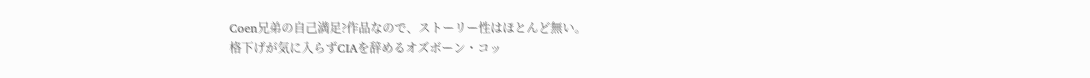Coen兄弟の自己満足?作品なので、ストーリー性はほとんど無い。
格下げが気に入らずCIAを辞めるオズボーン・コッ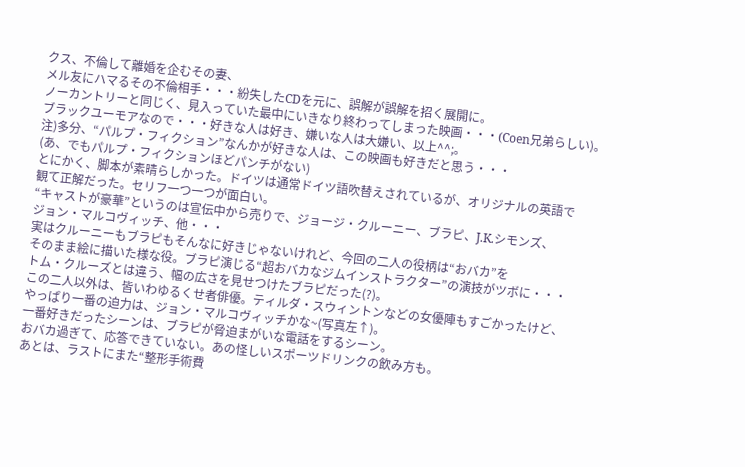クス、不倫して離婚を企むその妻、
メル友にハマるその不倫相手・・・紛失したCDを元に、誤解が誤解を招く展開に。
ノーカントリーと同じく、見入っていた最中にいきなり終わってしまった映画・・・(Coen兄弟らしい)。
ブラックユーモアなので・・・好きな人は好き、嫌いな人は大嫌い、以上^^;。
注)多分、“パルプ・フィクション”なんかが好きな人は、この映画も好きだと思う・・・
(あ、でもパルプ・フィクションほどパンチがない)
とにかく、脚本が素晴らしかった。ドイツは通常ドイツ語吹替えされているが、オリジナルの英語で
観て正解だった。セリフ一つ一つが面白い。
“キャストが豪華”というのは宣伝中から売りで、ジョージ・クルーニー、ブラピ、J.K.シモンズ、
ジョン・マルコヴィッチ、他・・・
実はクルーニーもブラピもそんなに好きじゃないけれど、今回の二人の役柄は“おバカ”を
そのまま絵に描いた様な役。ブラピ演じる“超おバカなジムインストラクター”の演技がツボに・・・
トム・クルーズとは違う、幅の広さを見せつけたブラピだった(?)。
この二人以外は、皆いわゆるくせ者俳優。ティルダ・スウィントンなどの女優陣もすごかったけど、
やっぱり一番の迫力は、ジョン・マルコヴィッチかな~(写真左↑)。
一番好きだったシーンは、ブラピが脅迫まがいな電話をするシーン。
おバカ過ぎて、応答できていない。あの怪しいスポーツドリンクの飲み方も。
あとは、ラストにまた“整形手術費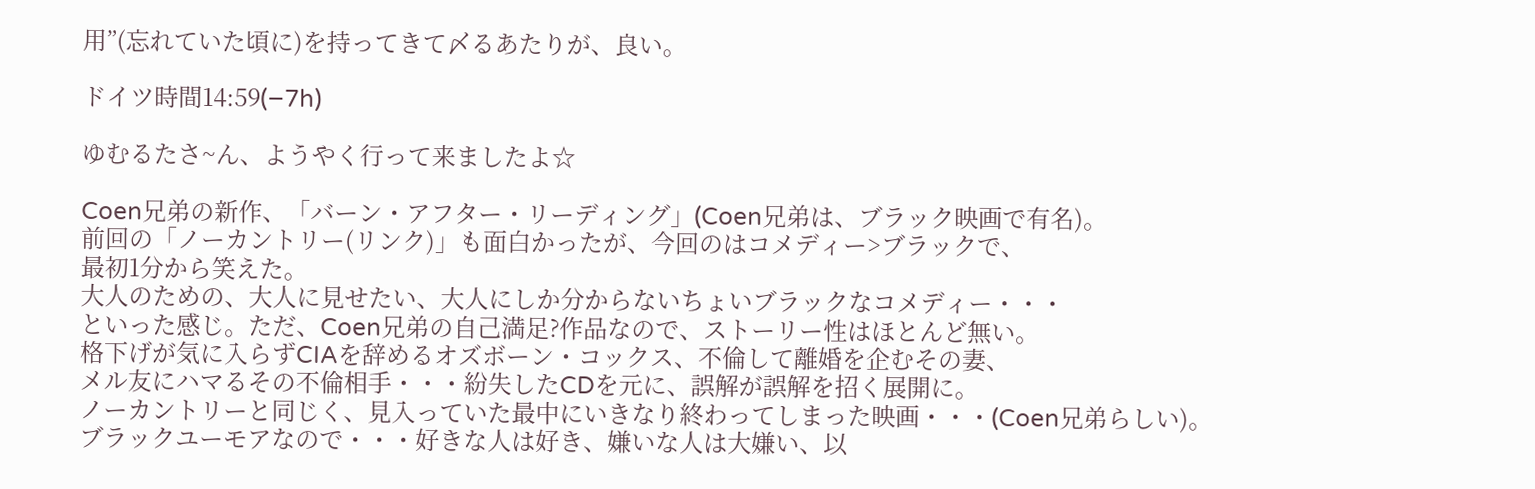用”(忘れていた頃に)を持ってきて〆るあたりが、良い。

ドイツ時間14:59(−7h)

ゆむるたさ~ん、ようやく行って来ましたよ☆

Coen兄弟の新作、「バーン・アフター・リーディング」(Coen兄弟は、ブラック映画で有名)。
前回の「ノーカントリー(リンク)」も面白かったが、今回のはコメディー>ブラックで、
最初1分から笑えた。
大人のための、大人に見せたい、大人にしか分からないちょいブラックなコメディー・・・
といった感じ。ただ、Coen兄弟の自己満足?作品なので、ストーリー性はほとんど無い。
格下げが気に入らずCIAを辞めるオズボーン・コックス、不倫して離婚を企むその妻、
メル友にハマるその不倫相手・・・紛失したCDを元に、誤解が誤解を招く展開に。
ノーカントリーと同じく、見入っていた最中にいきなり終わってしまった映画・・・(Coen兄弟らしい)。
ブラックユーモアなので・・・好きな人は好き、嫌いな人は大嫌い、以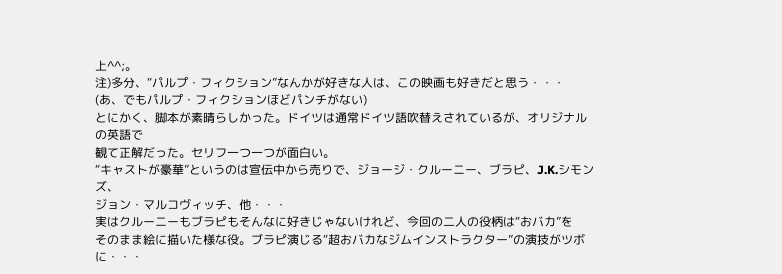上^^;。
注)多分、“パルプ・フィクション”なんかが好きな人は、この映画も好きだと思う・・・
(あ、でもパルプ・フィクションほどパンチがない)
とにかく、脚本が素晴らしかった。ドイツは通常ドイツ語吹替えされているが、オリジナルの英語で
観て正解だった。セリフ一つ一つが面白い。
“キャストが豪華”というのは宣伝中から売りで、ジョージ・クルーニー、ブラピ、J.K.シモンズ、
ジョン・マルコヴィッチ、他・・・
実はクルーニーもブラピもそんなに好きじゃないけれど、今回の二人の役柄は“おバカ”を
そのまま絵に描いた様な役。ブラピ演じる“超おバカなジムインストラクター”の演技がツボに・・・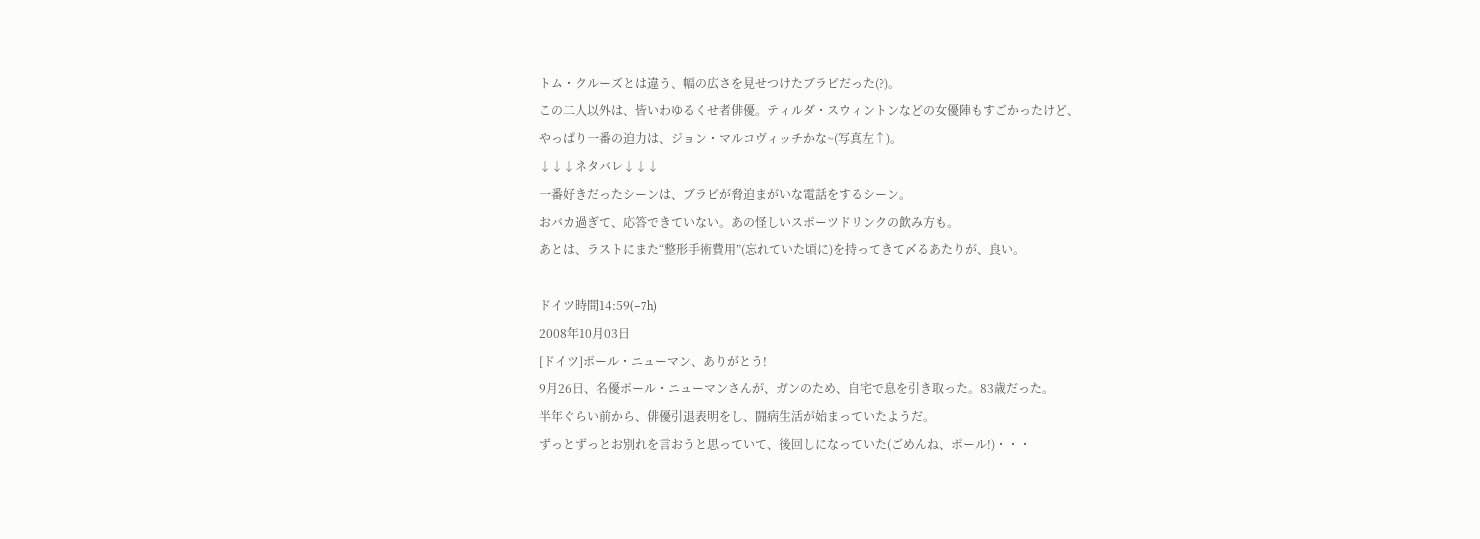トム・クルーズとは違う、幅の広さを見せつけたブラピだった(?)。
この二人以外は、皆いわゆるくせ者俳優。ティルダ・スウィントンなどの女優陣もすごかったけど、
やっぱり一番の迫力は、ジョン・マルコヴィッチかな~(写真左↑)。
↓↓↓ネタバレ↓↓↓
一番好きだったシーンは、ブラピが脅迫まがいな電話をするシーン。
おバカ過ぎて、応答できていない。あの怪しいスポーツドリンクの飲み方も。
あとは、ラストにまた“整形手術費用”(忘れていた頃に)を持ってきて〆るあたりが、良い。

ドイツ時間14:59(−7h)
2008年10月03日
[ドイツ]ポール・ニューマン、ありがとう!
9月26日、名優ポール・ニューマンさんが、ガンのため、自宅で息を引き取った。83歳だった。
半年ぐらい前から、俳優引退表明をし、闘病生活が始まっていたようだ。
ずっとずっとお別れを言おうと思っていて、後回しになっていた(ごめんね、ポール!)・・・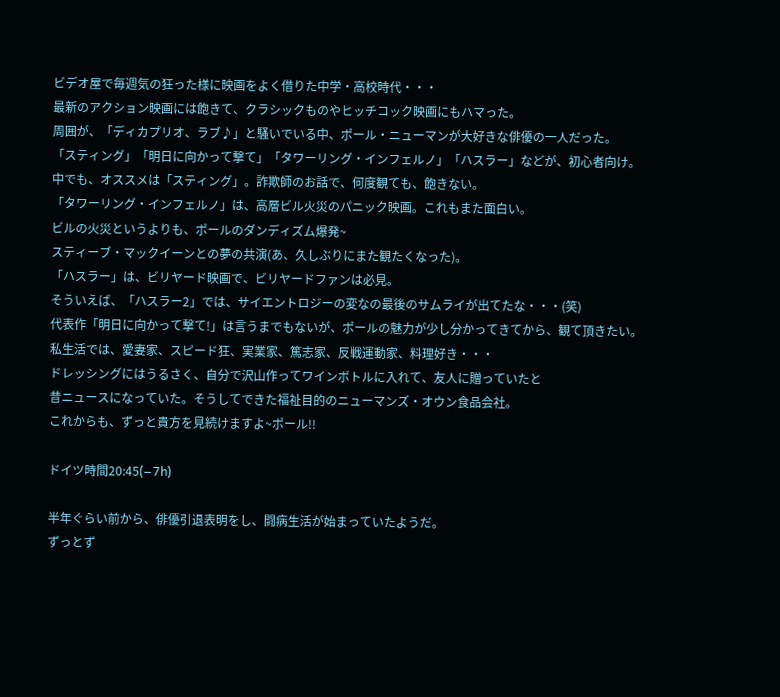ビデオ屋で毎週気の狂った様に映画をよく借りた中学・高校時代・・・
最新のアクション映画には飽きて、クラシックものやヒッチコック映画にもハマった。
周囲が、「ディカプリオ、ラブ♪」と騒いでいる中、ポール・ニューマンが大好きな俳優の一人だった。
「スティング」「明日に向かって撃て」「タワーリング・インフェルノ」「ハスラー」などが、初心者向け。
中でも、オススメは「スティング」。詐欺師のお話で、何度観ても、飽きない。
「タワーリング・インフェルノ」は、高層ビル火災のパニック映画。これもまた面白い。
ビルの火災というよりも、ポールのダンディズム爆発~
スティーブ・マックイーンとの夢の共演(あ、久しぶりにまた観たくなった)。
「ハスラー」は、ビリヤード映画で、ビリヤードファンは必見。
そういえば、「ハスラー2」では、サイエントロジーの変なの最後のサムライが出てたな・・・(笑)
代表作「明日に向かって撃て!」は言うまでもないが、ポールの魅力が少し分かってきてから、観て頂きたい。
私生活では、愛妻家、スピード狂、実業家、篤志家、反戦運動家、料理好き・・・
ドレッシングにはうるさく、自分で沢山作ってワインボトルに入れて、友人に贈っていたと
昔ニュースになっていた。そうしてできた福祉目的のニューマンズ・オウン食品会社。
これからも、ずっと貴方を見続けますよ~ポール!!

ドイツ時間20:45(−7h)

半年ぐらい前から、俳優引退表明をし、闘病生活が始まっていたようだ。
ずっとず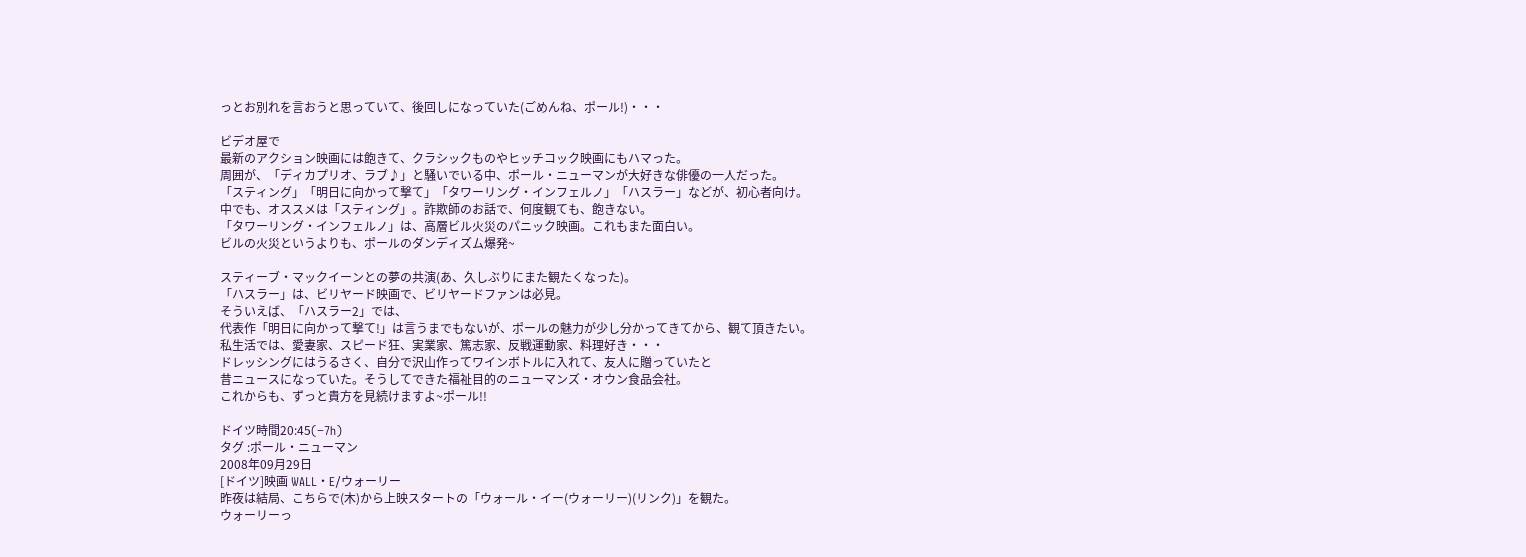っとお別れを言おうと思っていて、後回しになっていた(ごめんね、ポール!)・・・

ビデオ屋で
最新のアクション映画には飽きて、クラシックものやヒッチコック映画にもハマった。
周囲が、「ディカプリオ、ラブ♪」と騒いでいる中、ポール・ニューマンが大好きな俳優の一人だった。
「スティング」「明日に向かって撃て」「タワーリング・インフェルノ」「ハスラー」などが、初心者向け。
中でも、オススメは「スティング」。詐欺師のお話で、何度観ても、飽きない。
「タワーリング・インフェルノ」は、高層ビル火災のパニック映画。これもまた面白い。
ビルの火災というよりも、ポールのダンディズム爆発~

スティーブ・マックイーンとの夢の共演(あ、久しぶりにまた観たくなった)。
「ハスラー」は、ビリヤード映画で、ビリヤードファンは必見。
そういえば、「ハスラー2」では、
代表作「明日に向かって撃て!」は言うまでもないが、ポールの魅力が少し分かってきてから、観て頂きたい。
私生活では、愛妻家、スピード狂、実業家、篤志家、反戦運動家、料理好き・・・
ドレッシングにはうるさく、自分で沢山作ってワインボトルに入れて、友人に贈っていたと
昔ニュースになっていた。そうしてできた福祉目的のニューマンズ・オウン食品会社。
これからも、ずっと貴方を見続けますよ~ポール!!

ドイツ時間20:45(−7h)
タグ :ポール・ニューマン
2008年09月29日
[ドイツ]映画 WALL・E/ウォーリー
昨夜は結局、こちらで(木)から上映スタートの「ウォール・イー(ウォーリー)(リンク)」を観た。
ウォーリーっ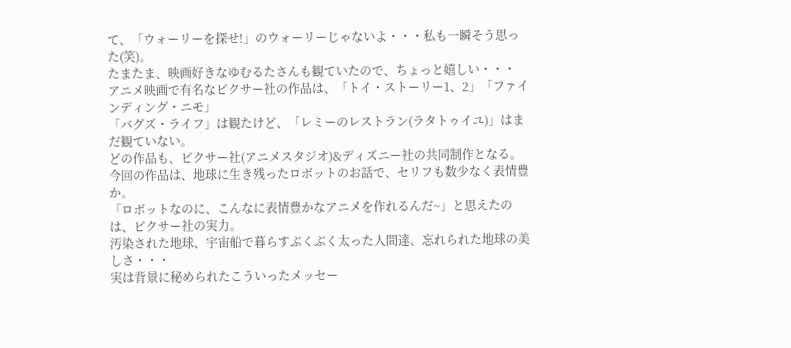て、「ウォーリーを探せ!」のウォーリーじゃないよ・・・私も一瞬そう思った(笑)。
たまたま、映画好きなゆむるたさんも観ていたので、ちょっと嬉しい・・・
アニメ映画で有名なピクサー社の作品は、「トイ・ストーリー1、2」「ファインディング・ニモ」
「バグズ・ライフ」は観たけど、「レミーのレストラン(ラタトゥイユ)」はまだ観ていない。
どの作品も、ピクサー社(アニメスタジオ)&ディズニー社の共同制作となる。
今回の作品は、地球に生き残ったロボットのお話で、セリフも数少なく表情豊か。
「ロボットなのに、こんなに表情豊かなアニメを作れるんだ~」と思えたのは、ピクサー社の実力。
汚染された地球、宇宙船で暮らすぶくぶく太った人間達、忘れられた地球の美しさ・・・
実は背景に秘められたこういったメッセー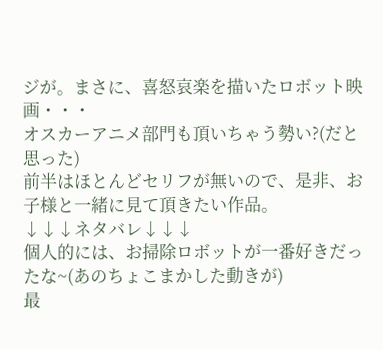ジが。まさに、喜怒哀楽を描いたロボット映画・・・
オスカーアニメ部門も頂いちゃう勢い?(だと思った)
前半はほとんどセリフが無いので、是非、お子様と一緒に見て頂きたい作品。
↓↓↓ネタバレ↓↓↓
個人的には、お掃除ロボットが一番好きだったな~(あのちょこまかした動きが)
最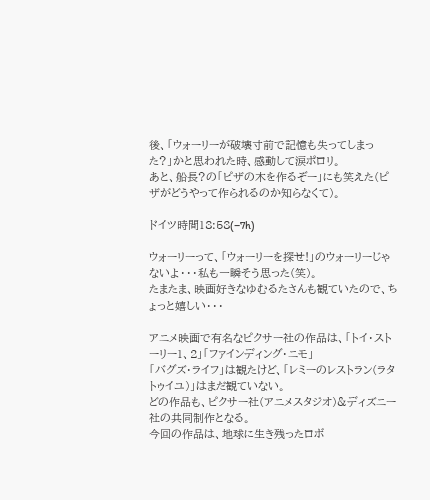後、「ウォーリーが破壊寸前で記憶も失ってしまった?」かと思われた時、感動して涙ポロリ。
あと、船長?の「ピザの木を作るぞー」にも笑えた(ピザがどうやって作られるのか知らなくて)。

ドイツ時間18:58(−7h)

ウォーリーって、「ウォーリーを探せ!」のウォーリーじゃないよ・・・私も一瞬そう思った(笑)。
たまたま、映画好きなゆむるたさんも観ていたので、ちょっと嬉しい・・・

アニメ映画で有名なピクサー社の作品は、「トイ・ストーリー1、2」「ファインディング・ニモ」
「バグズ・ライフ」は観たけど、「レミーのレストラン(ラタトゥイユ)」はまだ観ていない。
どの作品も、ピクサー社(アニメスタジオ)&ディズニー社の共同制作となる。
今回の作品は、地球に生き残ったロボ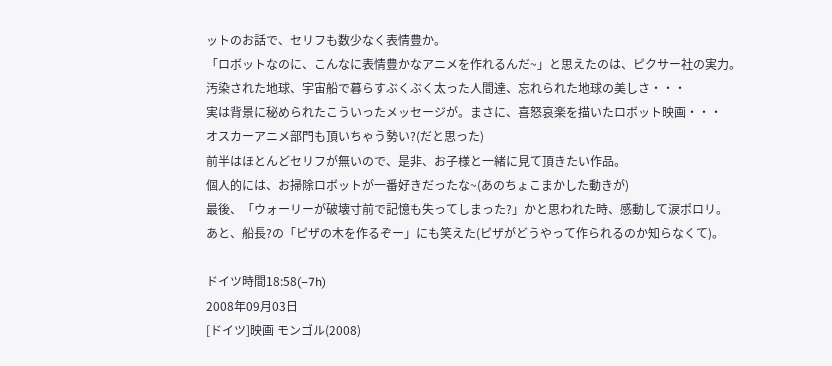ットのお話で、セリフも数少なく表情豊か。
「ロボットなのに、こんなに表情豊かなアニメを作れるんだ~」と思えたのは、ピクサー社の実力。
汚染された地球、宇宙船で暮らすぶくぶく太った人間達、忘れられた地球の美しさ・・・
実は背景に秘められたこういったメッセージが。まさに、喜怒哀楽を描いたロボット映画・・・
オスカーアニメ部門も頂いちゃう勢い?(だと思った)
前半はほとんどセリフが無いので、是非、お子様と一緒に見て頂きたい作品。
個人的には、お掃除ロボットが一番好きだったな~(あのちょこまかした動きが)
最後、「ウォーリーが破壊寸前で記憶も失ってしまった?」かと思われた時、感動して涙ポロリ。
あと、船長?の「ピザの木を作るぞー」にも笑えた(ピザがどうやって作られるのか知らなくて)。

ドイツ時間18:58(−7h)
2008年09月03日
[ドイツ]映画 モンゴル(2008)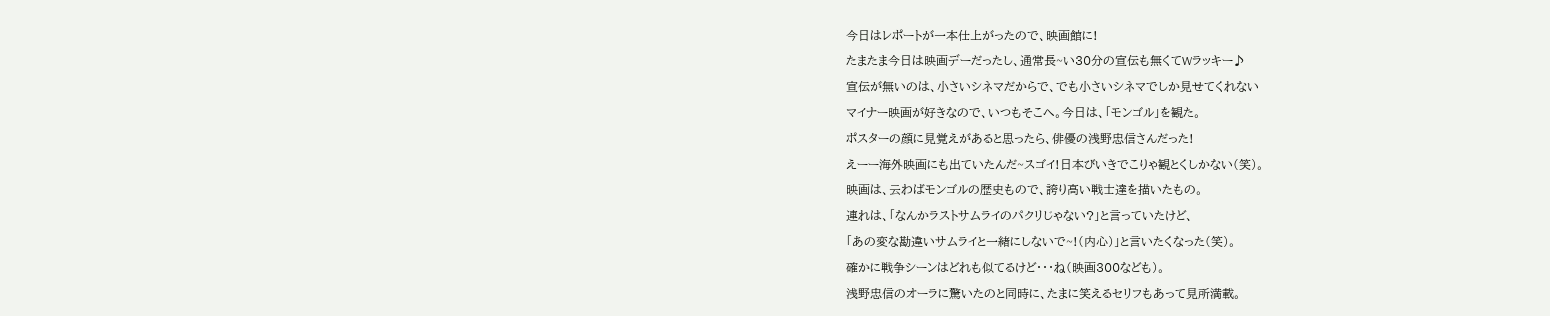今日はレポートが一本仕上がったので、映画館に!
たまたま今日は映画デーだったし、通常長~い30分の宣伝も無くてWラッキー♪
宣伝が無いのは、小さいシネマだからで、でも小さいシネマでしか見せてくれない
マイナー映画が好きなので、いつもそこへ。今日は、「モンゴル」を観た。
ポスターの顔に見覚えがあると思ったら、俳優の浅野忠信さんだった!
えーー海外映画にも出ていたんだ~スゴイ!日本びいきでこりゃ観とくしかない(笑)。
映画は、云わばモンゴルの歴史もので、誇り高い戦士達を描いたもの。
連れは、「なんかラストサムライのパクリじゃない?」と言っていたけど、
「あの変な勘違いサムライと一緒にしないで~!(内心)」と言いたくなった(笑)。
確かに戦争シーンはどれも似てるけど・・・ね(映画300なども)。
浅野忠信のオーラに驚いたのと同時に、たまに笑えるセリフもあって見所満載。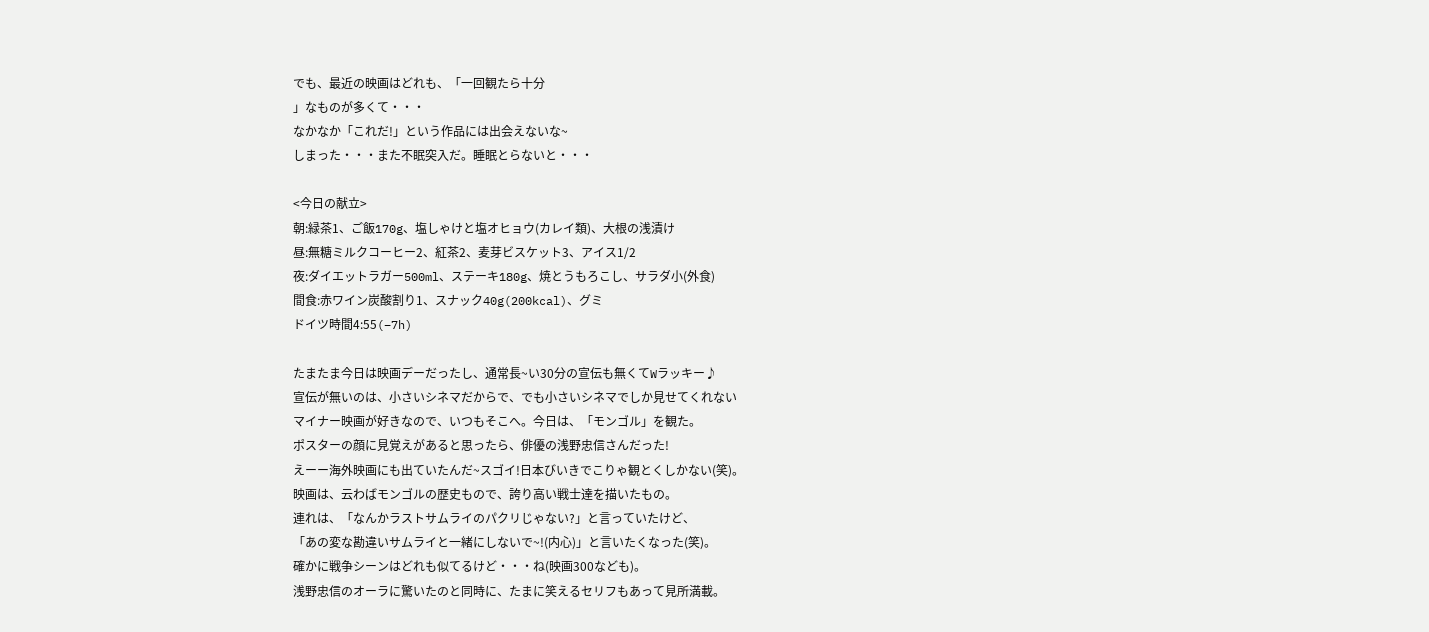でも、最近の映画はどれも、「一回観たら十分
」なものが多くて・・・
なかなか「これだ!」という作品には出会えないな~
しまった・・・また不眠突入だ。睡眠とらないと・・・

<今日の献立>
朝:緑茶1、ご飯170g、塩しゃけと塩オヒョウ(カレイ類)、大根の浅漬け
昼:無糖ミルクコーヒー2、紅茶2、麦芽ビスケット3、アイス1/2
夜:ダイエットラガー500ml、ステーキ180g、焼とうもろこし、サラダ小(外食)
間食:赤ワイン炭酸割り1、スナック40g(200kcal)、グミ
ドイツ時間4:55(−7h)

たまたま今日は映画デーだったし、通常長~い30分の宣伝も無くてWラッキー♪
宣伝が無いのは、小さいシネマだからで、でも小さいシネマでしか見せてくれない
マイナー映画が好きなので、いつもそこへ。今日は、「モンゴル」を観た。
ポスターの顔に見覚えがあると思ったら、俳優の浅野忠信さんだった!
えーー海外映画にも出ていたんだ~スゴイ!日本びいきでこりゃ観とくしかない(笑)。
映画は、云わばモンゴルの歴史もので、誇り高い戦士達を描いたもの。
連れは、「なんかラストサムライのパクリじゃない?」と言っていたけど、
「あの変な勘違いサムライと一緒にしないで~!(内心)」と言いたくなった(笑)。
確かに戦争シーンはどれも似てるけど・・・ね(映画300なども)。
浅野忠信のオーラに驚いたのと同時に、たまに笑えるセリフもあって見所満載。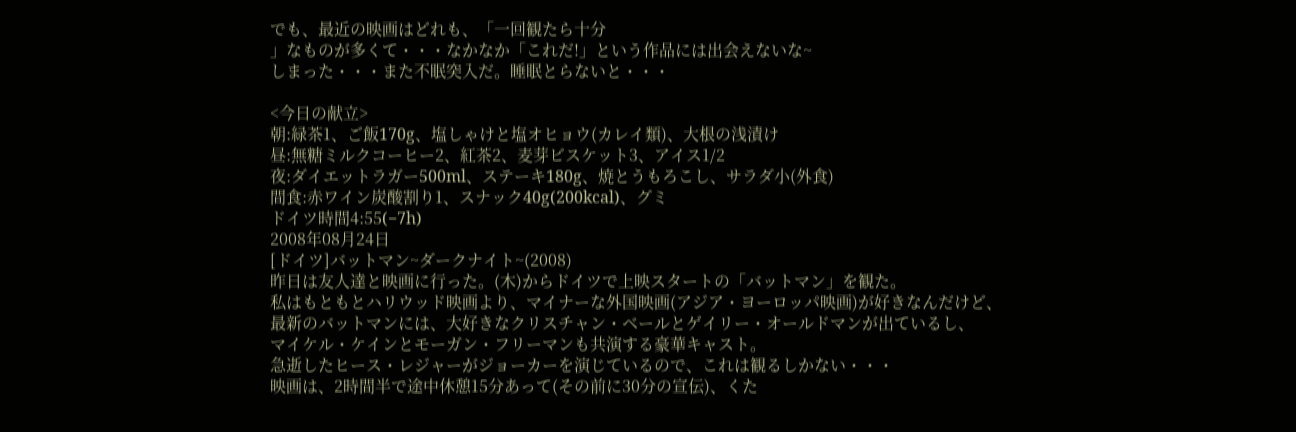でも、最近の映画はどれも、「一回観たら十分
」なものが多くて・・・なかなか「これだ!」という作品には出会えないな~
しまった・・・また不眠突入だ。睡眠とらないと・・・

<今日の献立>
朝:緑茶1、ご飯170g、塩しゃけと塩オヒョウ(カレイ類)、大根の浅漬け
昼:無糖ミルクコーヒー2、紅茶2、麦芽ビスケット3、アイス1/2
夜:ダイエットラガー500ml、ステーキ180g、焼とうもろこし、サラダ小(外食)
間食:赤ワイン炭酸割り1、スナック40g(200kcal)、グミ
ドイツ時間4:55(−7h)
2008年08月24日
[ドイツ]バットマン~ダークナイト~(2008)
昨日は友人達と映画に行った。(木)からドイツで上映スタートの「バットマン」を観た。
私はもともとハリウッド映画より、マイナーな外国映画(アジア・ヨーロッパ映画)が好きなんだけど、
最新のバットマンには、大好きなクリスチャン・ベールとゲイリー・オールドマンが出ているし、
マイケル・ケインとモーガン・フリーマンも共演する豪華キャスト。
急逝したヒース・レジャーがジョーカーを演じているので、これは観るしかない・・・
映画は、2時間半で途中休憩15分あって(その前に30分の宣伝)、くた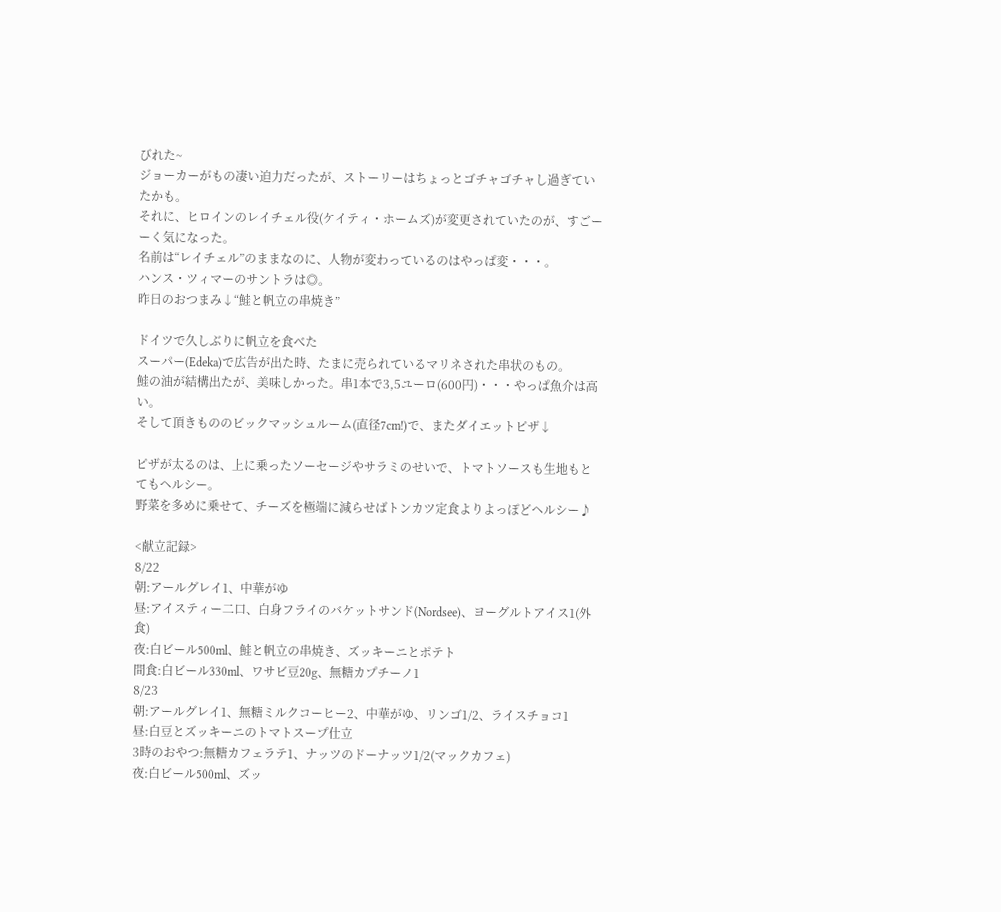びれた~
ジョーカーがもの凄い迫力だったが、ストーリーはちょっとゴチャゴチャし過ぎていたかも。
それに、ヒロインのレイチェル役(ケイティ・ホームズ)が変更されていたのが、すごーーく気になった。
名前は“レイチェル”のままなのに、人物が変わっているのはやっぱ変・・・。
ハンス・ツィマーのサントラは◎。
昨日のおつまみ↓“鮭と帆立の串焼き”

ドイツで久しぶりに帆立を食べた
スーパー(Edeka)で広告が出た時、たまに売られているマリネされた串状のもの。
鮭の油が結構出たが、美味しかった。串1本で3,5ユーロ(600円)・・・やっぱ魚介は高い。
そして頂きもののビックマッシュルーム(直径7cm!)で、またダイエットピザ↓

ピザが太るのは、上に乗ったソーセージやサラミのせいで、トマトソースも生地もとてもヘルシー。
野菜を多めに乗せて、チーズを極端に減らせばトンカツ定食よりよっぽどヘルシー♪

<献立記録>
8/22
朝:アールグレイ1、中華がゆ
昼:アイスティー二口、白身フライのバケットサンド(Nordsee)、ヨーグルトアイス1(外食)
夜:白ビール500ml、鮭と帆立の串焼き、ズッキーニとポテト
間食:白ビール330ml、ワサビ豆20g、無糖カプチーノ1
8/23
朝:アールグレイ1、無糖ミルクコーヒー2、中華がゆ、リンゴ1/2、ライスチョコ1
昼:白豆とズッキーニのトマトスープ仕立
3時のおやつ:無糖カフェラテ1、ナッツのドーナッツ1/2(マックカフェ)
夜:白ビール500ml、ズッ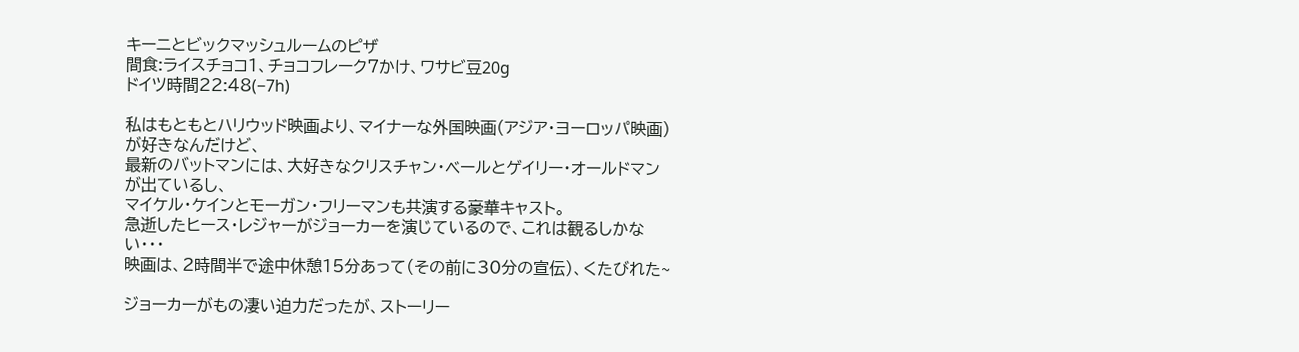キーニとビックマッシュルームのピザ
間食:ライスチョコ1、チョコフレーク7かけ、ワサビ豆20g
ドイツ時間22:48(−7h)

私はもともとハリウッド映画より、マイナーな外国映画(アジア・ヨーロッパ映画)が好きなんだけど、
最新のバットマンには、大好きなクリスチャン・ベールとゲイリー・オールドマンが出ているし、
マイケル・ケインとモーガン・フリーマンも共演する豪華キャスト。
急逝したヒース・レジャーがジョーカーを演じているので、これは観るしかない・・・
映画は、2時間半で途中休憩15分あって(その前に30分の宣伝)、くたびれた~

ジョーカーがもの凄い迫力だったが、ストーリー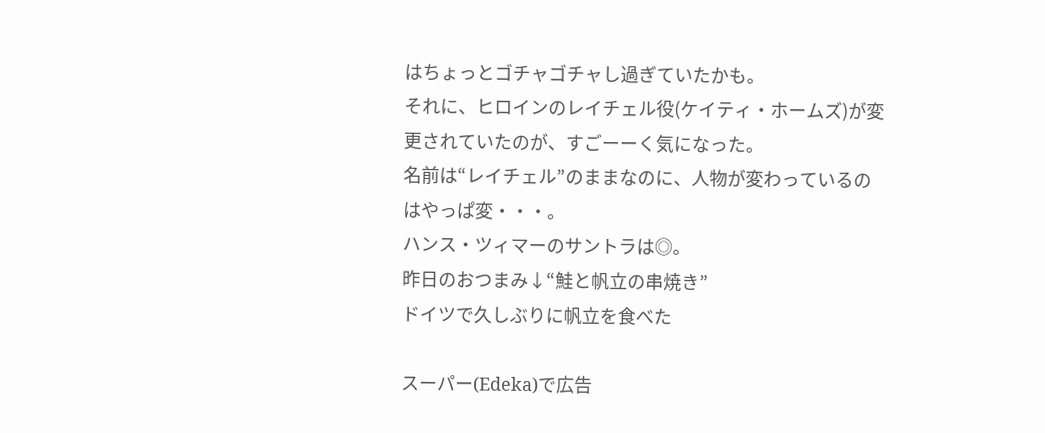はちょっとゴチャゴチャし過ぎていたかも。
それに、ヒロインのレイチェル役(ケイティ・ホームズ)が変更されていたのが、すごーーく気になった。
名前は“レイチェル”のままなのに、人物が変わっているのはやっぱ変・・・。
ハンス・ツィマーのサントラは◎。
昨日のおつまみ↓“鮭と帆立の串焼き”
ドイツで久しぶりに帆立を食べた

スーパー(Edeka)で広告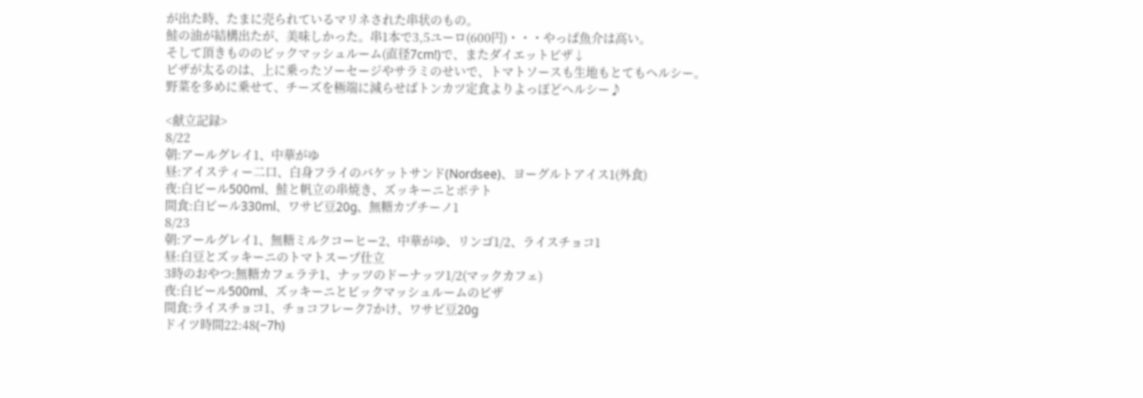が出た時、たまに売られているマリネされた串状のもの。
鮭の油が結構出たが、美味しかった。串1本で3,5ユーロ(600円)・・・やっぱ魚介は高い。
そして頂きもののビックマッシュルーム(直径7cm!)で、またダイエットピザ↓
ピザが太るのは、上に乗ったソーセージやサラミのせいで、トマトソースも生地もとてもヘルシー。
野菜を多めに乗せて、チーズを極端に減らせばトンカツ定食よりよっぽどヘルシー♪

<献立記録>
8/22
朝:アールグレイ1、中華がゆ
昼:アイスティー二口、白身フライのバケットサンド(Nordsee)、ヨーグルトアイス1(外食)
夜:白ビール500ml、鮭と帆立の串焼き、ズッキーニとポテト
間食:白ビール330ml、ワサビ豆20g、無糖カプチーノ1
8/23
朝:アールグレイ1、無糖ミルクコーヒー2、中華がゆ、リンゴ1/2、ライスチョコ1
昼:白豆とズッキーニのトマトスープ仕立
3時のおやつ:無糖カフェラテ1、ナッツのドーナッツ1/2(マックカフェ)
夜:白ビール500ml、ズッキーニとビックマッシュルームのピザ
間食:ライスチョコ1、チョコフレーク7かけ、ワサビ豆20g
ドイツ時間22:48(−7h)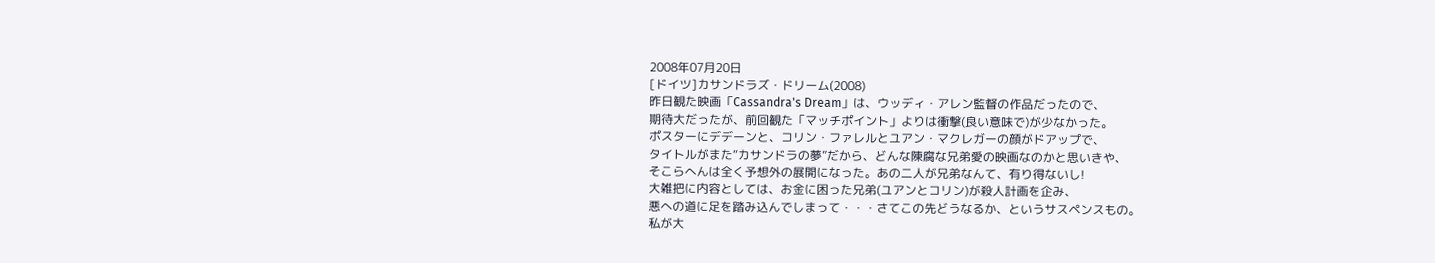2008年07月20日
[ドイツ]カサンドラズ・ドリーム(2008)
昨日観た映画「Cassandra's Dream」は、ウッディ・アレン監督の作品だったので、
期待大だったが、前回観た「マッチポイント」よりは衝撃(良い意味で)が少なかった。
ポスターにデデーンと、コリン・ファレルとユアン・マクレガーの顔がドアップで、
タイトルがまた“カサンドラの夢”だから、どんな陳腐な兄弟愛の映画なのかと思いきや、
そこらへんは全く予想外の展開になった。あの二人が兄弟なんて、有り得ないし!
大雑把に内容としては、お金に困った兄弟(ユアンとコリン)が殺人計画を企み、
悪への道に足を踏み込んでしまって・・・さてこの先どうなるか、というサスペンスもの。
私が大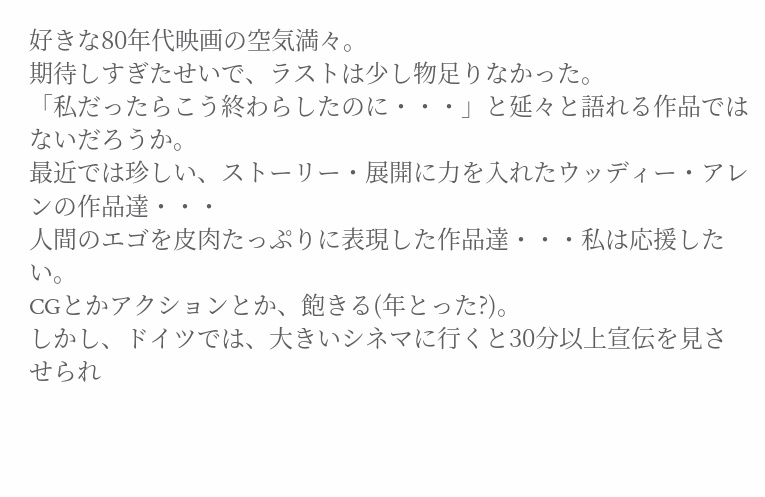好きな80年代映画の空気満々。
期待しすぎたせいで、ラストは少し物足りなかった。
「私だったらこう終わらしたのに・・・」と延々と語れる作品ではないだろうか。
最近では珍しい、ストーリー・展開に力を入れたウッディー・アレンの作品達・・・
人間のエゴを皮肉たっぷりに表現した作品達・・・私は応援したい。
CGとかアクションとか、飽きる(年とった?)。
しかし、ドイツでは、大きいシネマに行くと30分以上宣伝を見させられ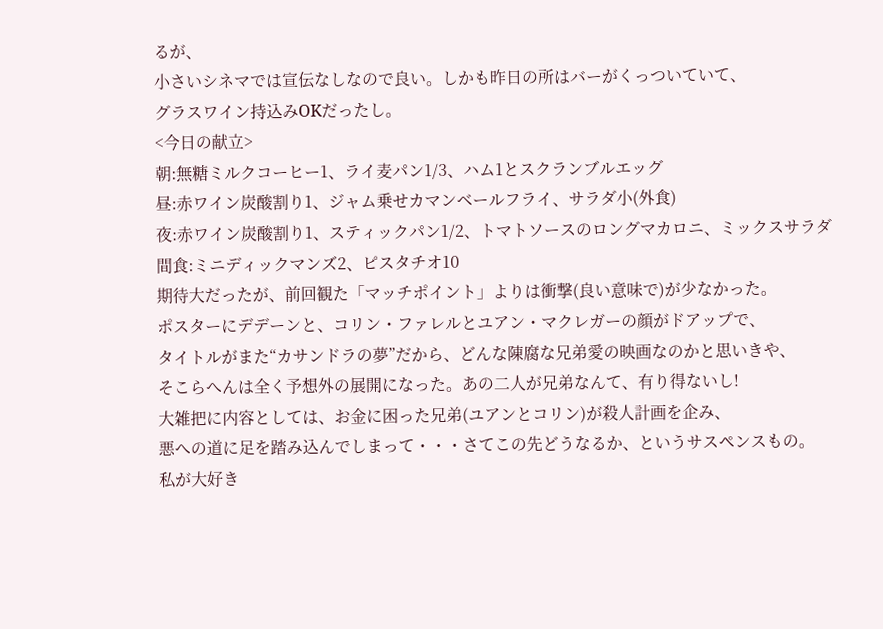るが、
小さいシネマでは宣伝なしなので良い。しかも昨日の所はバーがくっついていて、
グラスワイン持込みOKだったし。
<今日の献立>
朝:無糖ミルクコーヒー1、ライ麦パン1/3、ハム1とスクランブルエッグ
昼:赤ワイン炭酸割り1、ジャム乗せカマンベールフライ、サラダ小(外食)
夜:赤ワイン炭酸割り1、スティックパン1/2、トマトソースのロングマカロニ、ミックスサラダ
間食:ミニディックマンズ2、ピスタチオ10
期待大だったが、前回観た「マッチポイント」よりは衝撃(良い意味で)が少なかった。
ポスターにデデーンと、コリン・ファレルとユアン・マクレガーの顔がドアップで、
タイトルがまた“カサンドラの夢”だから、どんな陳腐な兄弟愛の映画なのかと思いきや、
そこらへんは全く予想外の展開になった。あの二人が兄弟なんて、有り得ないし!
大雑把に内容としては、お金に困った兄弟(ユアンとコリン)が殺人計画を企み、
悪への道に足を踏み込んでしまって・・・さてこの先どうなるか、というサスペンスもの。
私が大好き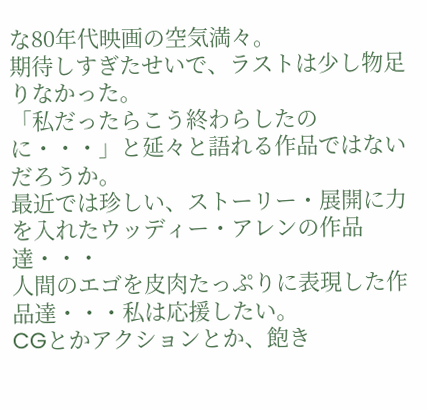な80年代映画の空気満々。
期待しすぎたせいで、ラストは少し物足りなかった。
「私だったらこう終わらしたのに・・・」と延々と語れる作品ではないだろうか。
最近では珍しい、ストーリー・展開に力を入れたウッディー・アレンの作品達・・・
人間のエゴを皮肉たっぷりに表現した作品達・・・私は応援したい。
CGとかアクションとか、飽き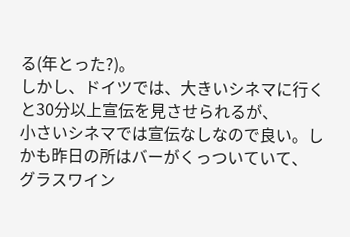る(年とった?)。
しかし、ドイツでは、大きいシネマに行くと30分以上宣伝を見させられるが、
小さいシネマでは宣伝なしなので良い。しかも昨日の所はバーがくっついていて、
グラスワイン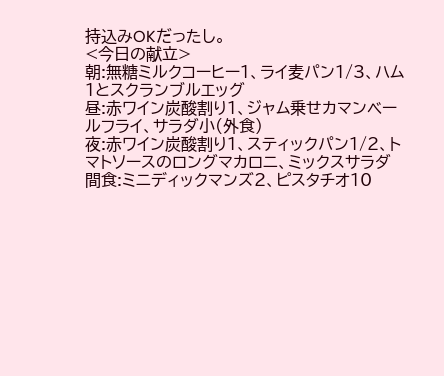持込みOKだったし。
<今日の献立>
朝:無糖ミルクコーヒー1、ライ麦パン1/3、ハム1とスクランブルエッグ
昼:赤ワイン炭酸割り1、ジャム乗せカマンベールフライ、サラダ小(外食)
夜:赤ワイン炭酸割り1、スティックパン1/2、トマトソースのロングマカロニ、ミックスサラダ
間食:ミニディックマンズ2、ピスタチオ10